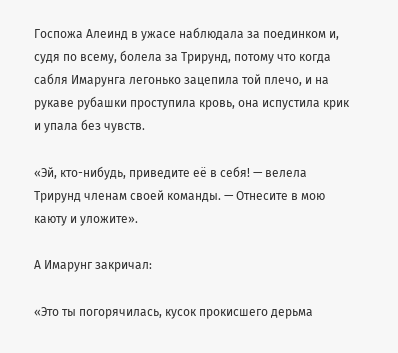Госпожа Алеинд в ужасе наблюдала за поединком и, судя по всему, болела за Трирунд, потому что когда сабля Имарунга легонько зацепила той плечо, и на рукаве рубашки проступила кровь, она испустила крик и упала без чувств.

«Эй, кто-нибудь, приведите её в себя! — велела Трирунд членам своей команды. — Отнесите в мою каюту и уложите».

А Имарунг закричал:

«Это ты погорячилась, кусок прокисшего дерьма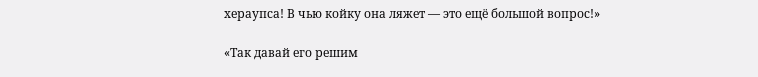хераупса! В чью койку она ляжет — это ещё большой вопрос!»

«Так давай его решим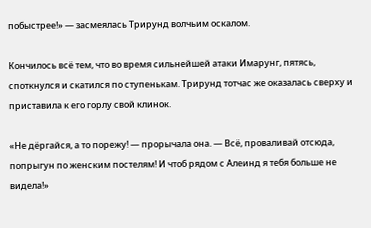побыстрее!» — засмеялась Трирунд волчьим оскалом.

Кончилось всё тем, что во время сильнейшей атаки Имарунг, пятясь, споткнулся и скатился по ступенькам. Трирунд тотчас же оказалась сверху и приставила к его горлу свой клинок.

«Не дёргайся, а то порежу! — прорычала она. — Всё, проваливай отсюда, попрыгун по женским постелям! И чтоб рядом с Алеинд я тебя больше не видела!»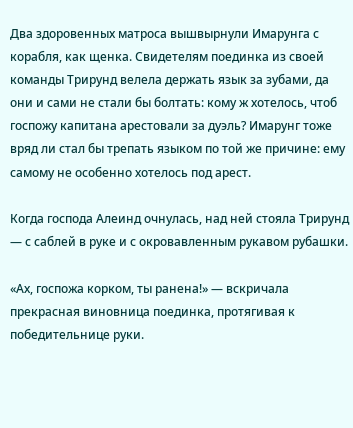Два здоровенных матроса вышвырнули Имарунга с корабля, как щенка. Свидетелям поединка из своей команды Трирунд велела держать язык за зубами, да они и сами не стали бы болтать: кому ж хотелось, чтоб госпожу капитана арестовали за дуэль? Имарунг тоже вряд ли стал бы трепать языком по той же причине: ему самому не особенно хотелось под арест.

Когда господа Алеинд очнулась, над ней стояла Трирунд — с саблей в руке и с окровавленным рукавом рубашки.

«Ах, госпожа корком, ты ранена!» — вскричала прекрасная виновница поединка, протягивая к победительнице руки.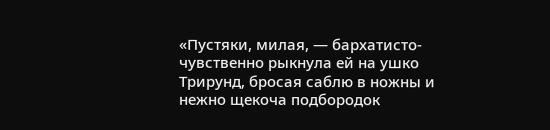«Пустяки, милая, — бархатисто-чувственно рыкнула ей на ушко Трирунд, бросая саблю в ножны и нежно щекоча подбородок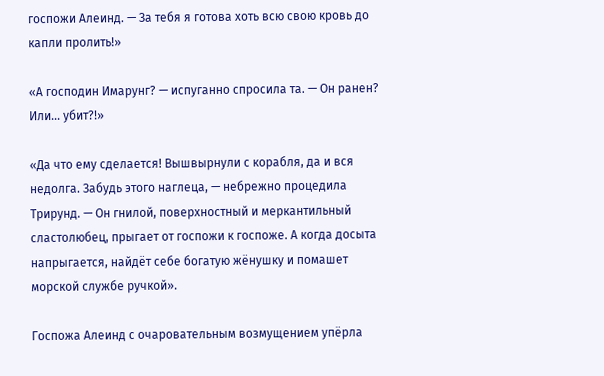госпожи Алеинд. — За тебя я готова хоть всю свою кровь до капли пролить!»

«А господин Имарунг? — испуганно спросила та. — Он ранен? Или... убит?!»

«Да что ему сделается! Вышвырнули с корабля, да и вся недолга. Забудь этого наглеца, — небрежно процедила Трирунд. — Он гнилой, поверхностный и меркантильный сластолюбец, прыгает от госпожи к госпоже. А когда досыта напрыгается, найдёт себе богатую жёнушку и помашет морской службе ручкой».

Госпожа Алеинд с очаровательным возмущением упёрла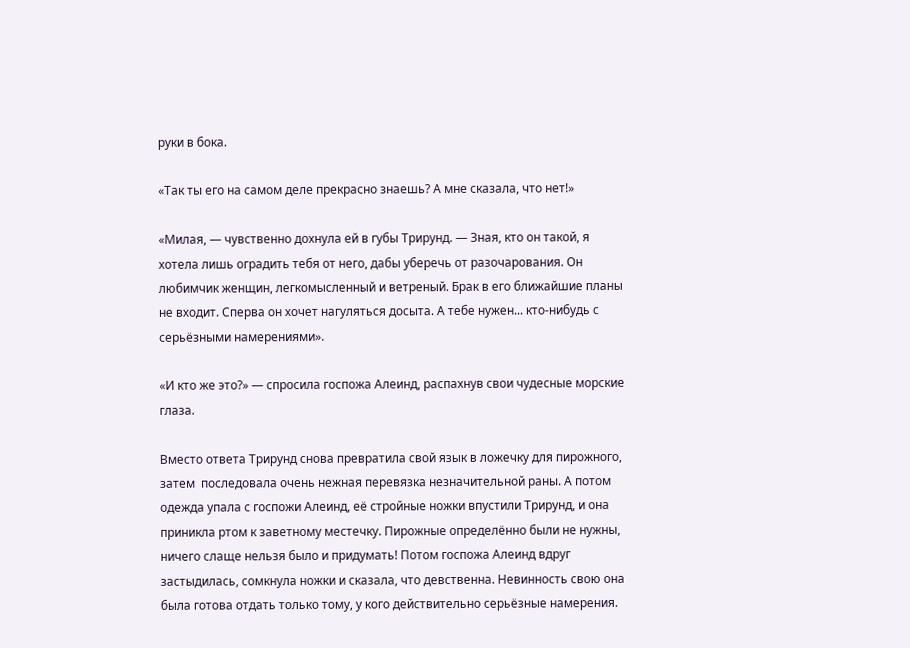руки в бока.

«Так ты его на самом деле прекрасно знаешь? А мне сказала, что нет!»

«Милая, — чувственно дохнула ей в губы Трирунд. — Зная, кто он такой, я хотела лишь оградить тебя от него, дабы уберечь от разочарования. Он любимчик женщин, легкомысленный и ветреный. Брак в его ближайшие планы не входит. Сперва он хочет нагуляться досыта. А тебе нужен... кто-нибудь с серьёзными намерениями».

«И кто же это?» — спросила госпожа Алеинд, распахнув свои чудесные морские глаза.

Вместо ответа Трирунд снова превратила свой язык в ложечку для пирожного, затем  последовала очень нежная перевязка незначительной раны. А потом одежда упала с госпожи Алеинд, её стройные ножки впустили Трирунд, и она приникла ртом к заветному местечку. Пирожные определённо были не нужны, ничего слаще нельзя было и придумать! Потом госпожа Алеинд вдруг застыдилась, сомкнула ножки и сказала, что девственна. Невинность свою она была готова отдать только тому, у кого действительно серьёзные намерения.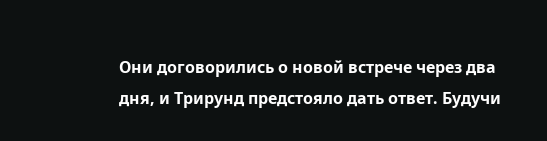Они договорились о новой встрече через два дня, и Трирунд предстояло дать ответ. Будучи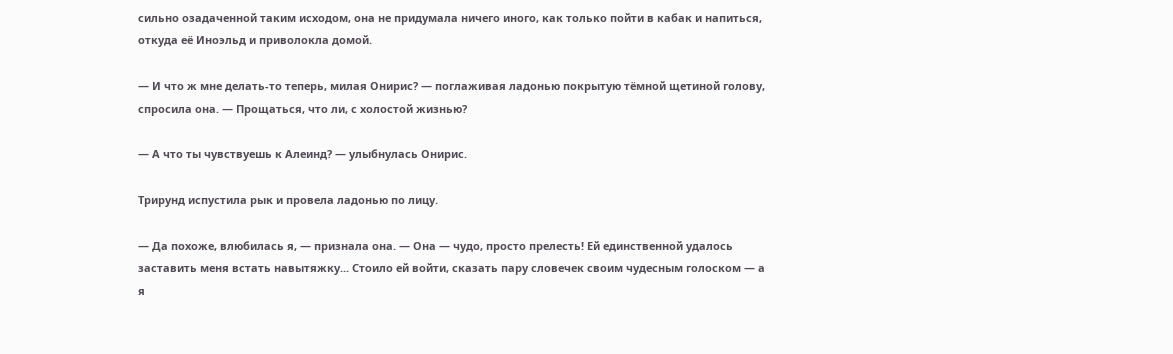сильно озадаченной таким исходом, она не придумала ничего иного, как только пойти в кабак и напиться, откуда её Иноэльд и приволокла домой.

— И что ж мне делать-то теперь, милая Онирис? — поглаживая ладонью покрытую тёмной щетиной голову, спросила она. — Прощаться, что ли, с холостой жизнью?

— А что ты чувствуешь к Алеинд? — улыбнулась Онирис.

Трирунд испустила рык и провела ладонью по лицу.

— Да похоже, влюбилась я, — признала она. — Она — чудо, просто прелесть! Ей единственной удалось заставить меня встать навытяжку... Стоило ей войти, сказать пару словечек своим чудесным голоском — а я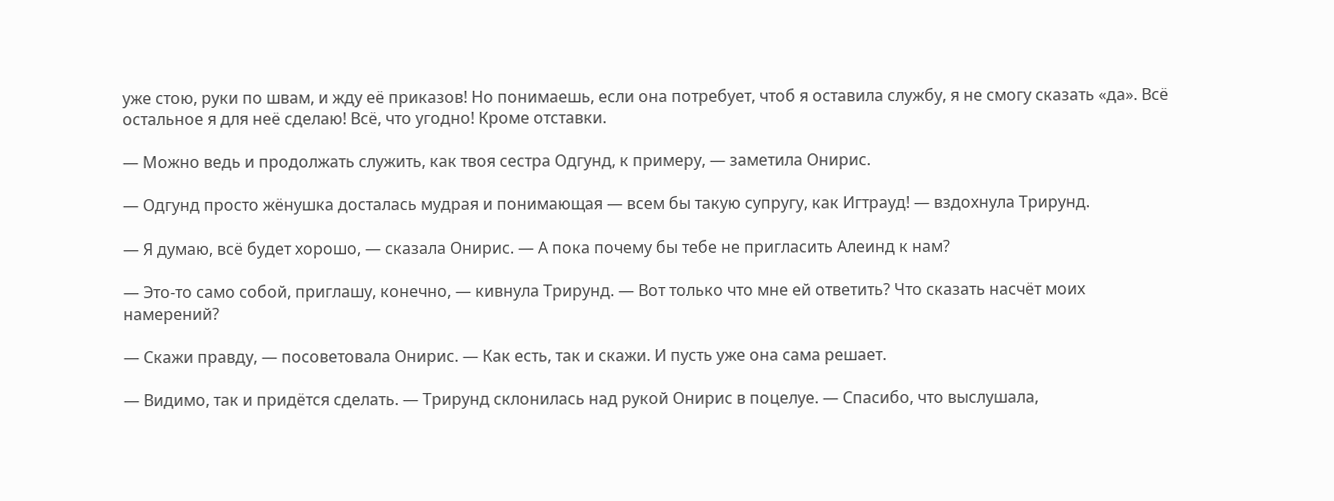уже стою, руки по швам, и жду её приказов! Но понимаешь, если она потребует, чтоб я оставила службу, я не смогу сказать «да». Всё остальное я для неё сделаю! Всё, что угодно! Кроме отставки.

— Можно ведь и продолжать служить, как твоя сестра Одгунд, к примеру, — заметила Онирис.

— Одгунд просто жёнушка досталась мудрая и понимающая — всем бы такую супругу, как Игтрауд! — вздохнула Трирунд.

— Я думаю, всё будет хорошо, — сказала Онирис. — А пока почему бы тебе не пригласить Алеинд к нам?

— Это-то само собой, приглашу, конечно, — кивнула Трирунд. — Вот только что мне ей ответить? Что сказать насчёт моих намерений?

— Скажи правду, — посоветовала Онирис. — Как есть, так и скажи. И пусть уже она сама решает.

— Видимо, так и придётся сделать. — Трирунд склонилась над рукой Онирис в поцелуе. — Спасибо, что выслушала,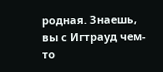родная. Знаешь, вы с Игтрауд чем-то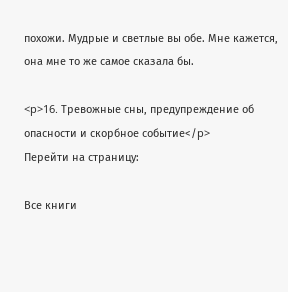похожи. Мудрые и светлые вы обе. Мне кажется, она мне то же самое сказала бы.

<p>16. Тревожные сны, предупреждение об опасности и скорбное событие</p>
Перейти на страницу:

Все книги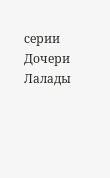серии Дочери Лалады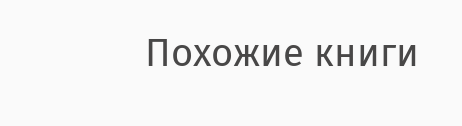Похожие книги